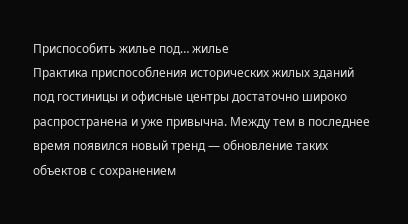Приспособить жилье под… жилье
Практика приспособления исторических жилых зданий под гостиницы и офисные центры достаточно широко распространена и уже привычна. Между тем в последнее время появился новый тренд — обновление таких объектов с сохранением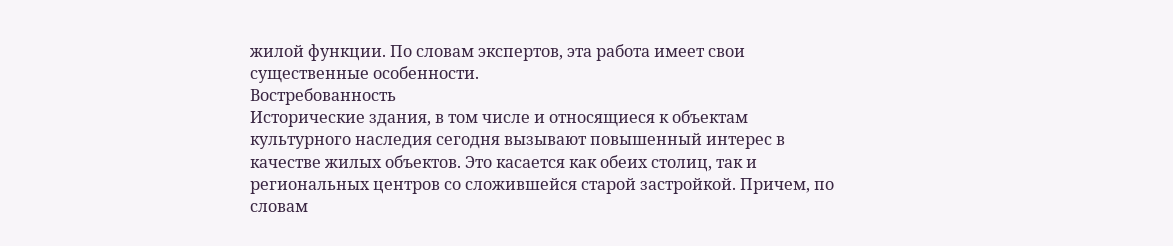жилой функции. По словам экспертов, эта работа имеет свои существенные особенности.
Востребованность
Исторические здания, в том числе и относящиеся к объектам культурного наследия сегодня вызывают повышенный интерес в качестве жилых объектов. Это касается как обеих столиц, так и региональных центров со сложившейся старой застройкой. Причем, по словам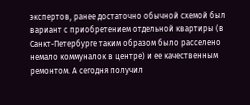экспертов, ранее достаточно обычной схемой был вариант с приобретением отдельной квартиры (в Санкт-Петербурге таким образом было расселено немало коммуналок в центре) и ее качественным ремонтом. А сегодня получил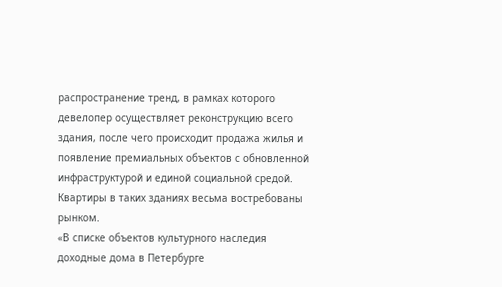распространение тренд, в рамках которого девелопер осуществляет реконструкцию всего здания, после чего происходит продажа жилья и появление премиальных объектов с обновленной инфраструктурой и единой социальной средой. Квартиры в таких зданиях весьма востребованы рынком.
«В списке объектов культурного наследия доходные дома в Петербурге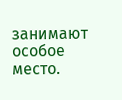занимают особое место.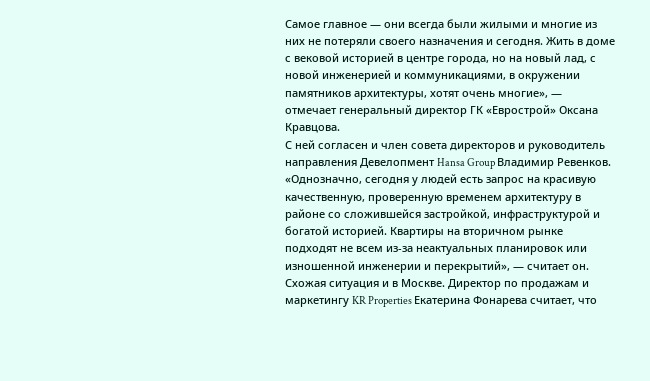Самое главное — они всегда были жилыми и многие из них не потеряли своего назначения и сегодня. Жить в доме с вековой историей в центре города, но на новый лад, с новой инженерией и коммуникациями, в окружении памятников архитектуры, хотят очень многие», — отмечает генеральный директор ГК «Еврострой» Оксана Кравцова.
С ней согласен и член совета директоров и руководитель направления Девелопмент Hansa Group Владимир Ревенков. «Однозначно, сегодня у людей есть запрос на красивую качественную, проверенную временем архитектуру в районе со сложившейся застройкой, инфраструктурой и богатой историей. Квартиры на вторичном рынке подходят не всем из-за неактуальных планировок или изношенной инженерии и перекрытий», — считает он.
Схожая ситуация и в Москве. Директор по продажам и маркетингу KR Properties Екатерина Фонарева считает, что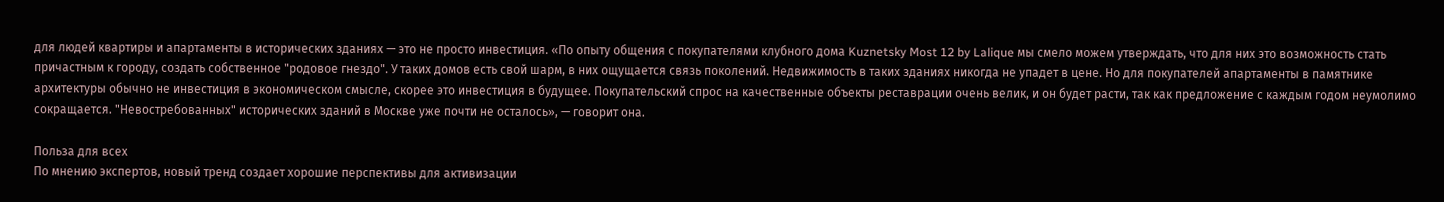для людей квартиры и апартаменты в исторических зданиях — это не просто инвестиция. «По опыту общения с покупателями клубного дома Kuznetsky Most 12 by Lalique мы смело можем утверждать, что для них это возможность стать причастным к городу, создать собственное "родовое гнездо". У таких домов есть свой шарм, в них ощущается связь поколений. Недвижимость в таких зданиях никогда не упадет в цене. Но для покупателей апартаменты в памятнике архитектуры обычно не инвестиция в экономическом смысле, скорее это инвестиция в будущее. Покупательский спрос на качественные объекты реставрации очень велик, и он будет расти, так как предложение с каждым годом неумолимо сокращается. "Невостребованных" исторических зданий в Москве уже почти не осталось», — говорит она.

Польза для всех
По мнению экспертов, новый тренд создает хорошие перспективы для активизации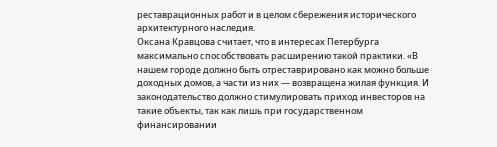реставрационных работ и в целом сбережения исторического архитектурного наследия.
Оксана Кравцова считает, что в интересах Петербурга максимально способствовать расширению такой практики. «В нашем городе должно быть отреставрировано как можно больше доходных домов, а части из них — возвращена жилая функция. И законодательство должно стимулировать приход инвесторов на такие объекты, так как лишь при государственном финансировании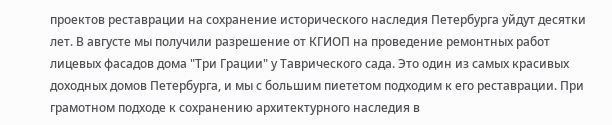проектов реставрации на сохранение исторического наследия Петербурга уйдут десятки лет. В августе мы получили разрешение от КГИОП на проведение ремонтных работ лицевых фасадов дома "Три Грации" у Таврического сада. Это один из самых красивых доходных домов Петербурга, и мы с большим пиететом подходим к его реставрации. При грамотном подходе к сохранению архитектурного наследия в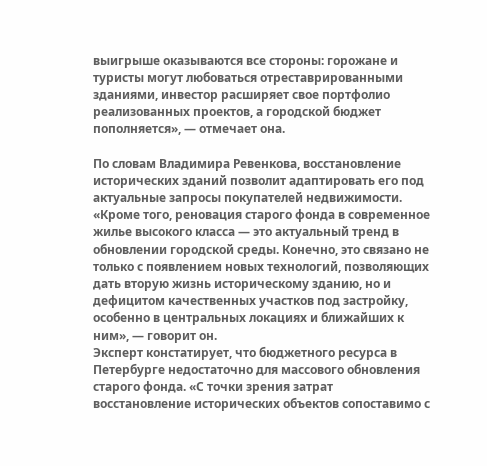выигрыше оказываются все стороны: горожане и туристы могут любоваться отреставрированными зданиями, инвестор расширяет свое портфолио реализованных проектов, а городской бюджет пополняется», — отмечает она.

По словам Владимира Ревенкова, восстановление исторических зданий позволит адаптировать его под актуальные запросы покупателей недвижимости. «Кроме того, реновация старого фонда в современное жилье высокого класса — это актуальный тренд в обновлении городской среды. Конечно, это связано не только с появлением новых технологий, позволяющих дать вторую жизнь историческому зданию, но и дефицитом качественных участков под застройку, особенно в центральных локациях и ближайших к ним», — говорит он.
Эксперт констатирует, что бюджетного ресурса в Петербурге недостаточно для массового обновления старого фонда. «С точки зрения затрат восстановление исторических объектов сопоставимо с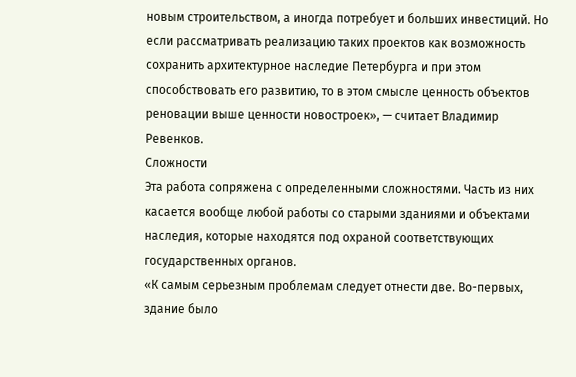новым строительством, а иногда потребует и больших инвестиций. Но если рассматривать реализацию таких проектов как возможность сохранить архитектурное наследие Петербурга и при этом способствовать его развитию, то в этом смысле ценность объектов реновации выше ценности новостроек», — считает Владимир Ревенков.
Сложности
Эта работа сопряжена с определенными сложностями. Часть из них касается вообще любой работы со старыми зданиями и объектами наследия, которые находятся под охраной соответствующих государственных органов.
«К самым серьезным проблемам следует отнести две. Во-первых, здание было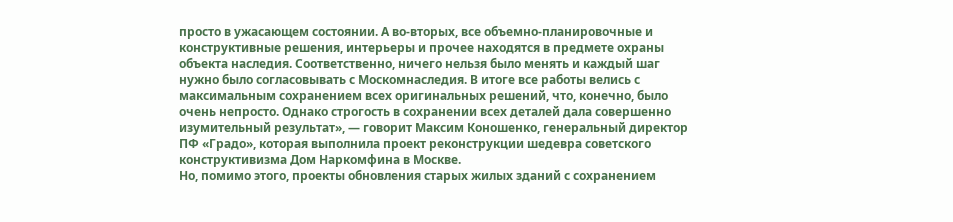просто в ужасающем состоянии. А во-вторых, все объемно-планировочные и конструктивные решения, интерьеры и прочее находятся в предмете охраны объекта наследия. Соответственно, ничего нельзя было менять и каждый шаг нужно было согласовывать с Москомнаследия. В итоге все работы велись с максимальным сохранением всех оригинальных решений, что, конечно, было очень непросто. Однако строгость в сохранении всех деталей дала совершенно изумительный результат», — говорит Максим Коношенко, генеральный директор ПФ «Градо», которая выполнила проект реконструкции шедевра советского конструктивизма Дом Наркомфина в Москве.
Но, помимо этого, проекты обновления старых жилых зданий с сохранением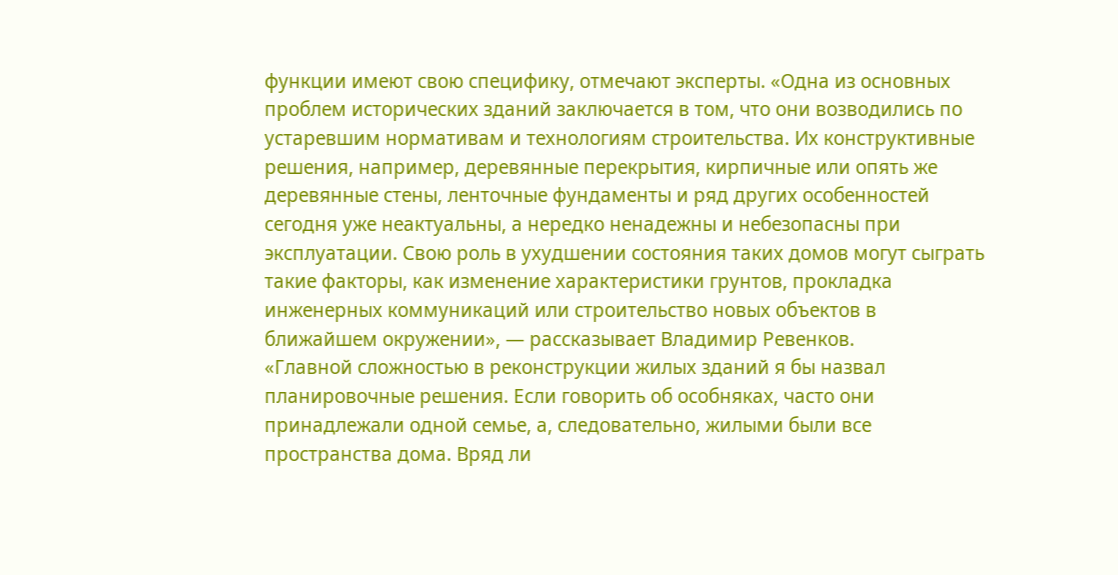функции имеют свою специфику, отмечают эксперты. «Одна из основных проблем исторических зданий заключается в том, что они возводились по устаревшим нормативам и технологиям строительства. Их конструктивные решения, например, деревянные перекрытия, кирпичные или опять же деревянные стены, ленточные фундаменты и ряд других особенностей сегодня уже неактуальны, а нередко ненадежны и небезопасны при эксплуатации. Свою роль в ухудшении состояния таких домов могут сыграть такие факторы, как изменение характеристики грунтов, прокладка инженерных коммуникаций или строительство новых объектов в ближайшем окружении», — рассказывает Владимир Ревенков.
«Главной сложностью в реконструкции жилых зданий я бы назвал планировочные решения. Если говорить об особняках, часто они принадлежали одной семье, а, следовательно, жилыми были все пространства дома. Вряд ли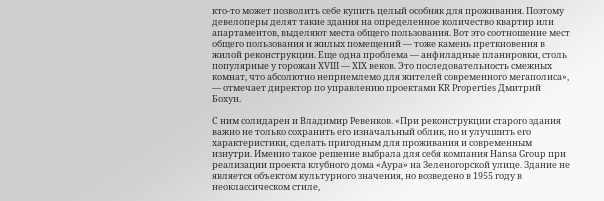кто-то может позволить себе купить целый особняк для проживания. Поэтому девелоперы делят такие здания на определенное количество квартир или апартаментов, выделяют места общего пользования. Вот это соотношение мест общего пользования и жилых помещений — тоже камень преткновения в жилой реконструкции. Еще одна проблема — анфиладные планировки, столь популярные у горожан XVIII — XIX веков. Это последовательность смежных комнат, что абсолютно неприемлемо для жителей современного мегаполиса», — отмечает директор по управлению проектами KR Properties Дмитрий Бохун.

С ним солидарен и Владимир Ревенков. «При реконструкции старого здания важно не только сохранить его изначальный облик, но и улучшить его характеристики, сделать пригодным для проживания и современным изнутри. Именно такое решение выбрала для себя компания Hansa Group при реализации проекта клубного дома «Аура» на Зеленогорской улице. Здание не является объектом культурного значения, но возведено в 1955 году в неоклассическом стиле,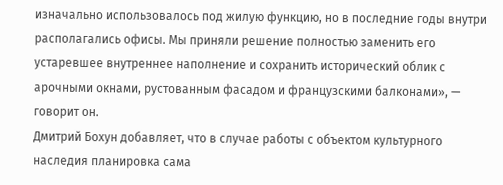изначально использовалось под жилую функцию, но в последние годы внутри располагались офисы. Мы приняли решение полностью заменить его устаревшее внутреннее наполнение и сохранить исторический облик с арочными окнами, рустованным фасадом и французскими балконами», — говорит он.
Дмитрий Бохун добавляет, что в случае работы с объектом культурного наследия планировка сама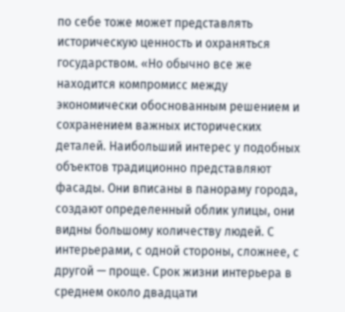по себе тоже может представлять историческую ценность и охраняться государством. «Но обычно все же находится компромисс между экономически обоснованным решением и сохранением важных исторических деталей. Наибольший интерес у подобных объектов традиционно представляют фасады. Они вписаны в панораму города, создают определенный облик улицы, они видны большому количеству людей. С интерьерами, с одной стороны, сложнее, с другой — проще. Срок жизни интерьера в среднем около двадцати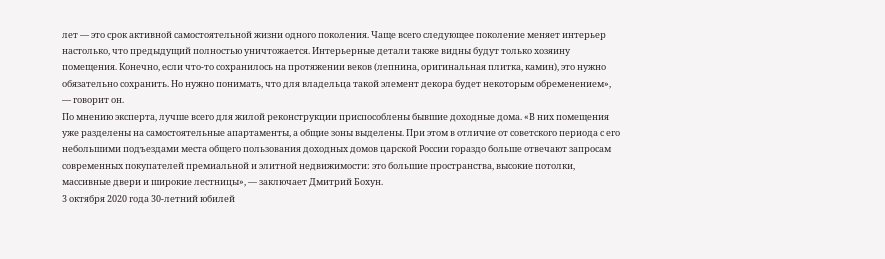лет — это срок активной самостоятельной жизни одного поколения. Чаще всего следующее поколение меняет интерьер настолько, что предыдущий полностью уничтожается. Интерьерные детали также видны будут только хозяину помещения. Конечно, если что-то сохранилось на протяжении веков (лепнина, оригинальная плитка, камин), это нужно обязательно сохранить. Но нужно понимать, что для владельца такой элемент декора будет некоторым обременением», — говорит он.
По мнению эксперта, лучше всего для жилой реконструкции приспособлены бывшие доходные дома. «В них помещения уже разделены на самостоятельные апартаменты, а общие зоны выделены. При этом в отличие от советского периода с его небольшими подъездами места общего пользования доходных домов царской России гораздо больше отвечают запросам современных покупателей премиальной и элитной недвижимости: это большие пространства, высокие потолки, массивные двери и широкие лестницы», — заключает Дмитрий Бохун.
3 октября 2020 года 30-летний юбилей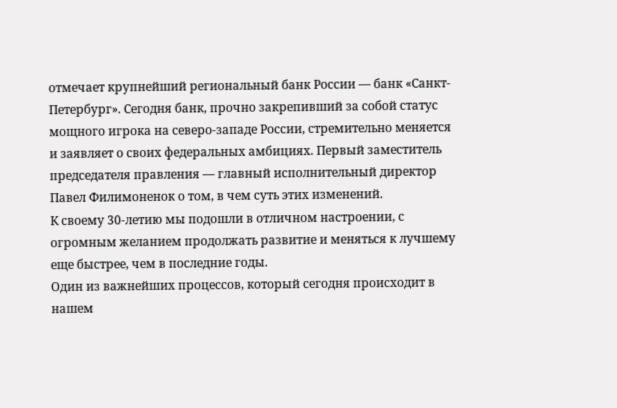отмечает крупнейший региональный банк России — банк «Санкт-Петербург». Сегодня банк, прочно закрепивший за собой статус мощного игрока на северо-западе России, стремительно меняется и заявляет о своих федеральных амбициях. Первый заместитель председателя правления — главный исполнительный директор Павел Филимоненок о том, в чем суть этих изменений.
К своему 30-летию мы подошли в отличном настроении, с огромным желанием продолжать развитие и меняться к лучшему еще быстрее, чем в последние годы.
Один из важнейших процессов, который сегодня происходит в нашем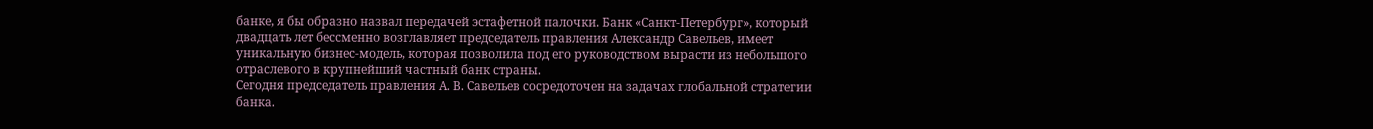банке, я бы образно назвал передачей эстафетной палочки. Банк «Санкт-Петербург», который двадцать лет бессменно возглавляет председатель правления Александр Савельев, имеет уникальную бизнес-модель, которая позволила под его руководством вырасти из небольшого отраслевого в крупнейший частный банк страны.
Сегодня председатель правления А. В. Савельев сосредоточен на задачах глобальной стратегии банка.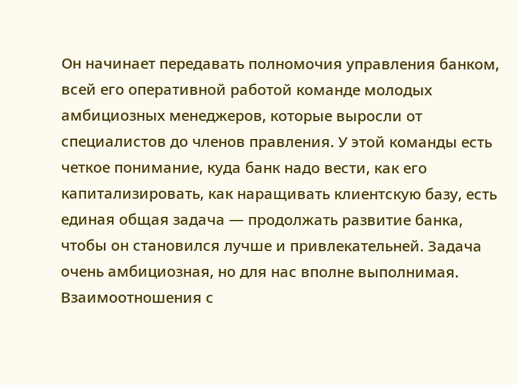Он начинает передавать полномочия управления банком, всей его оперативной работой команде молодых амбициозных менеджеров, которые выросли от специалистов до членов правления. У этой команды есть четкое понимание, куда банк надо вести, как его капитализировать, как наращивать клиентскую базу, есть единая общая задача — продолжать развитие банка, чтобы он становился лучше и привлекательней. Задача очень амбициозная, но для нас вполне выполнимая.
Взаимоотношения с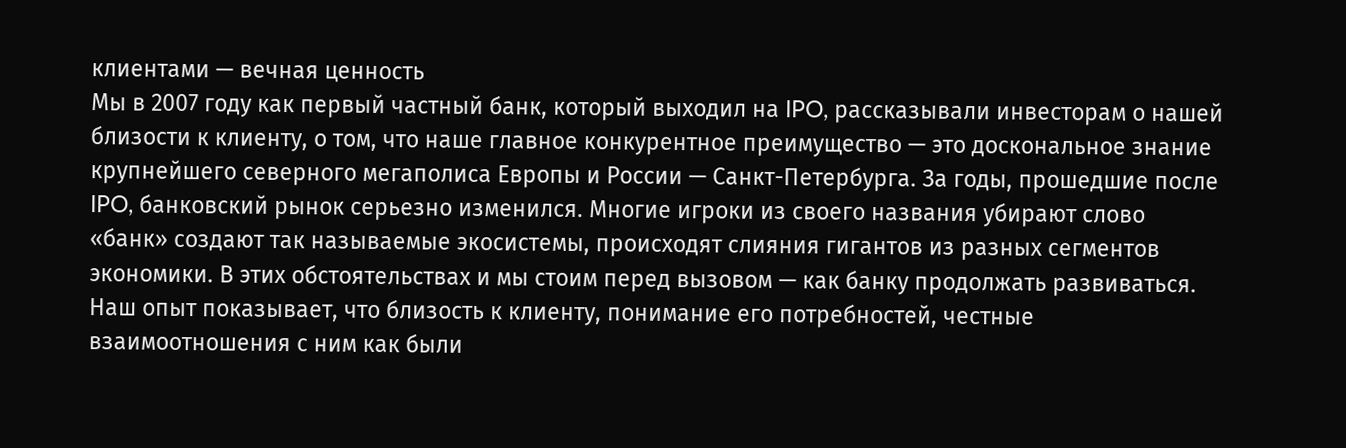клиентами — вечная ценность
Мы в 2007 году как первый частный банк, который выходил на IPO, рассказывали инвесторам о нашей близости к клиенту, о том, что наше главное конкурентное преимущество — это доскональное знание крупнейшего северного мегаполиса Европы и России — Санкт-Петербурга. За годы, прошедшие после IPO, банковский рынок серьезно изменился. Многие игроки из своего названия убирают слово «банк» создают так называемые экосистемы, происходят слияния гигантов из разных сегментов экономики. В этих обстоятельствах и мы стоим перед вызовом — как банку продолжать развиваться. Наш опыт показывает, что близость к клиенту, понимание его потребностей, честные взаимоотношения с ним как были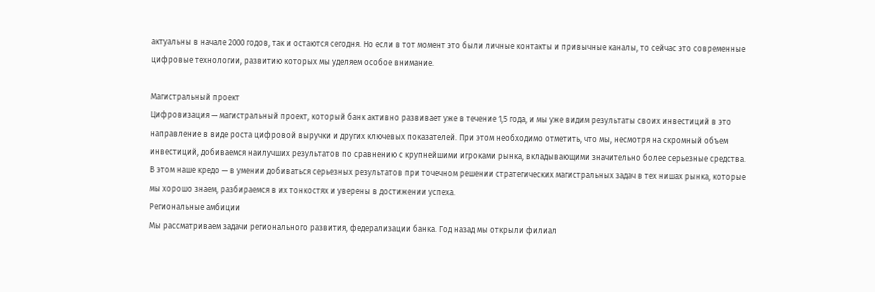актуальны в начале 2000 годов, так и остаются сегодня. Но если в тот момент это были личные контакты и привычные каналы, то сейчас это современные цифровые технологии, развитию которых мы уделяем особое внимание.

Магистральный проект
Цифровизация — магистральный проект, который банк активно развивает уже в течение 1,5 года, и мы уже видим результаты своих инвестиций в это направление в виде роста цифровой выручки и других ключевых показателей. При этом необходимо отметить, что мы, несмотря на скромный объем инвестиций, добиваемся наилучших результатов по сравнению с крупнейшими игроками рынка, вкладывающими значительно более серьезные средства. В этом наше кредо — в умении добиваться серьезных результатов при точечном решении стратегических магистральных задач в тех нишах рынка, которые мы хорошо знаем, разбираемся в их тонкостях и уверены в достижении успеха.
Региональные амбиции
Мы рассматриваем задачи регионального развития, федерализации банка. Год назад мы открыли филиал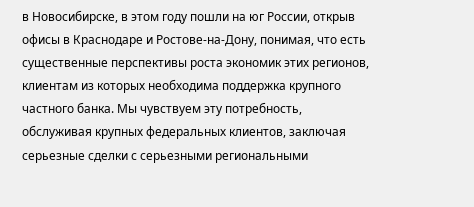в Новосибирске, в этом году пошли на юг России, открыв офисы в Краснодаре и Ростове-на-Дону, понимая, что есть существенные перспективы роста экономик этих регионов, клиентам из которых необходима поддержка крупного частного банка. Мы чувствуем эту потребность, обслуживая крупных федеральных клиентов, заключая серьезные сделки с серьезными региональными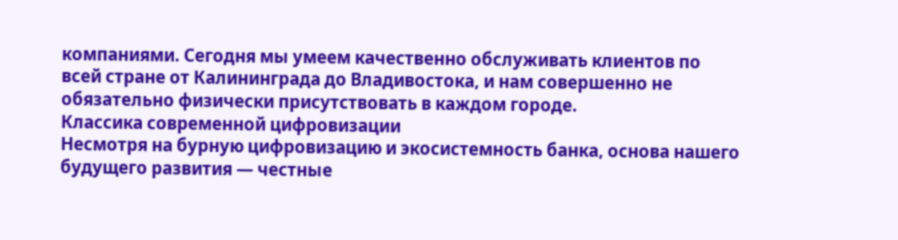компаниями. Сегодня мы умеем качественно обслуживать клиентов по всей стране от Калининграда до Владивостока, и нам совершенно не обязательно физически присутствовать в каждом городе.
Классика современной цифровизации
Несмотря на бурную цифровизацию и экосистемность банка, основа нашего будущего развития — честные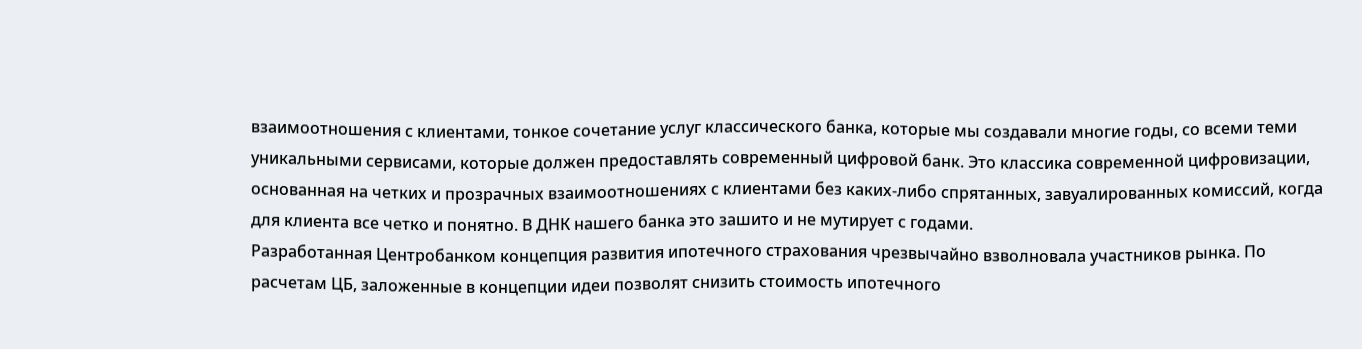взаимоотношения с клиентами, тонкое сочетание услуг классического банка, которые мы создавали многие годы, со всеми теми уникальными сервисами, которые должен предоставлять современный цифровой банк. Это классика современной цифровизации, основанная на четких и прозрачных взаимоотношениях с клиентами без каких-либо спрятанных, завуалированных комиссий, когда для клиента все четко и понятно. В ДНК нашего банка это зашито и не мутирует с годами.
Разработанная Центробанком концепция развития ипотечного страхования чрезвычайно взволновала участников рынка. По расчетам ЦБ, заложенные в концепции идеи позволят снизить стоимость ипотечного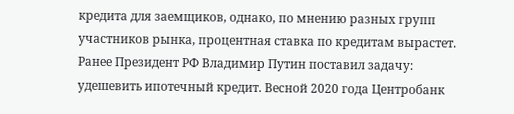кредита для заемщиков, однако, по мнению разных групп участников рынка, процентная ставка по кредитам вырастет.
Ранее Президент РФ Владимир Путин поставил задачу: удешевить ипотечный кредит. Весной 2020 года Центробанк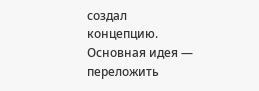создал концепцию. Основная идея — переложить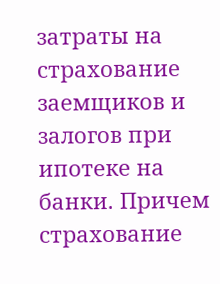затраты на страхование заемщиков и залогов при ипотеке на банки. Причем страхование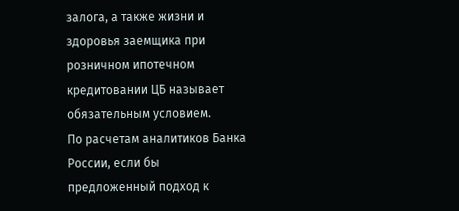залога, а также жизни и здоровья заемщика при розничном ипотечном кредитовании ЦБ называет обязательным условием.
По расчетам аналитиков Банка России, если бы предложенный подход к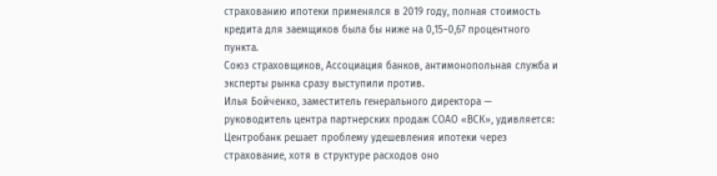страхованию ипотеки применялся в 2019 году, полная стоимость кредита для заемщиков была бы ниже на 0,15−0,67 процентного пункта.
Союз страховщиков, Ассоциация банков, антимонопольная служба и эксперты рынка сразу выступили против.
Илья Бойченко, заместитель генерального директора — руководитель центра партнерских продаж СОАО «ВСК», удивляется: Центробанк решает проблему удешевления ипотеки через страхование, хотя в структуре расходов оно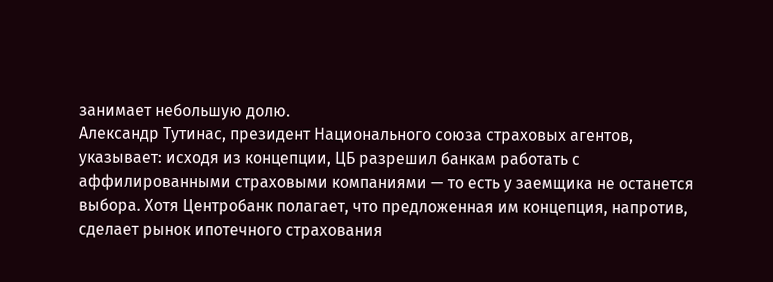занимает небольшую долю.
Александр Тутинас, президент Национального союза страховых агентов, указывает: исходя из концепции, ЦБ разрешил банкам работать с аффилированными страховыми компаниями — то есть у заемщика не останется выбора. Хотя Центробанк полагает, что предложенная им концепция, напротив, сделает рынок ипотечного страхования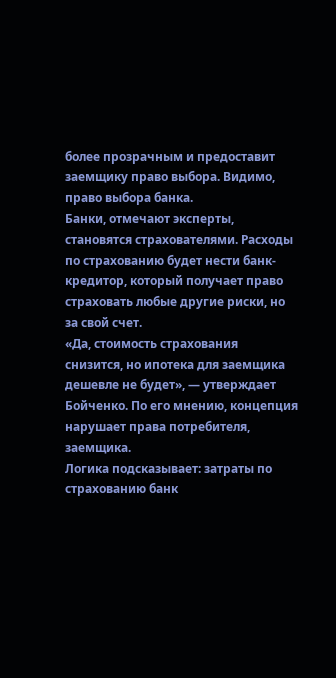более прозрачным и предоставит заемщику право выбора. Видимо, право выбора банка.
Банки, отмечают эксперты, становятся страхователями. Расходы по страхованию будет нести банк-кредитор, который получает право страховать любые другие риски, но за свой счет.
«Да, стоимость страхования снизится, но ипотека для заемщика дешевле не будет», — утверждает Бойченко. По его мнению, концепция нарушает права потребителя, заемщика.
Логика подсказывает: затраты по страхованию банк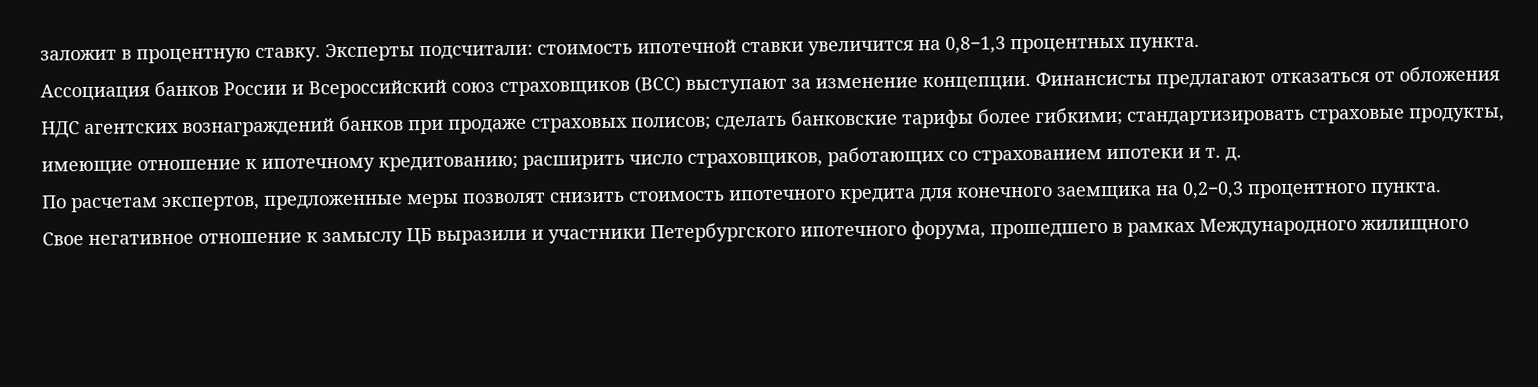заложит в процентную ставку. Эксперты подсчитали: стоимость ипотечной ставки увеличится на 0,8−1,3 процентных пункта.
Ассоциация банков России и Всероссийский союз страховщиков (ВСС) выступают за изменение концепции. Финансисты предлагают отказаться от обложения НДС агентских вознаграждений банков при продаже страховых полисов; сделать банковские тарифы более гибкими; стандартизировать страховые продукты, имеющие отношение к ипотечному кредитованию; расширить число страховщиков, работающих со страхованием ипотеки и т. д.
По расчетам экспертов, предложенные меры позволят снизить стоимость ипотечного кредита для конечного заемщика на 0,2−0,3 процентного пункта.
Свое негативное отношение к замыслу ЦБ выразили и участники Петербургского ипотечного форума, прошедшего в рамках Международного жилищного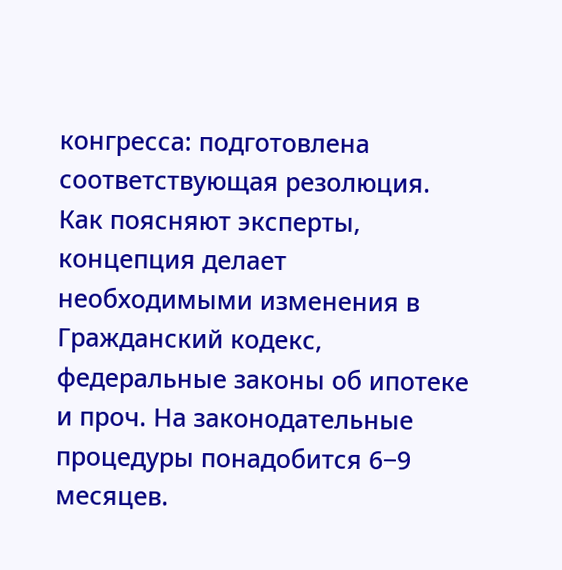конгресса: подготовлена соответствующая резолюция.
Как поясняют эксперты, концепция делает необходимыми изменения в Гражданский кодекс, федеральные законы об ипотеке и проч. На законодательные процедуры понадобится 6−9 месяцев.